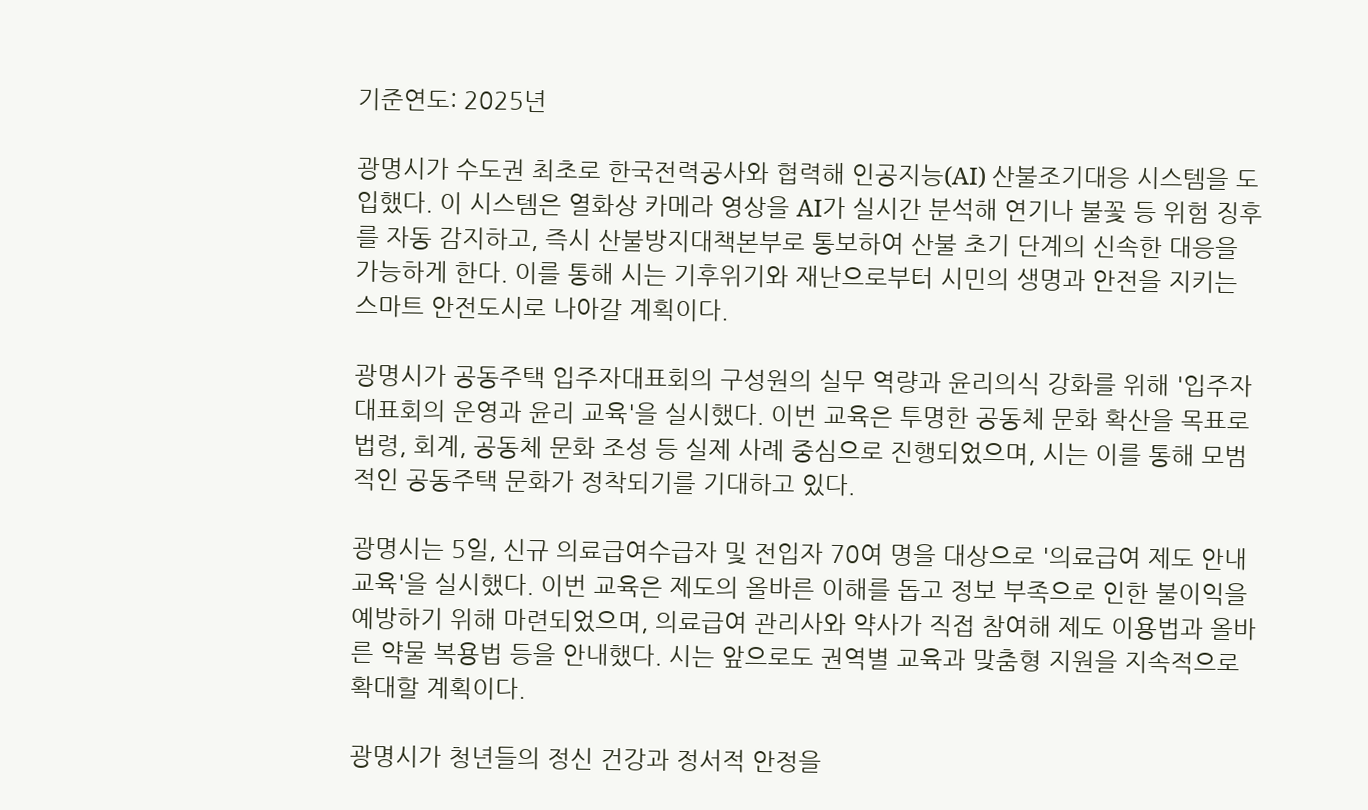기준연도: 2025년

광명시가 수도권 최초로 한국전력공사와 협력해 인공지능(AI) 산불조기대응 시스템을 도입했다. 이 시스템은 열화상 카메라 영상을 AI가 실시간 분석해 연기나 불꽃 등 위험 징후를 자동 감지하고, 즉시 산불방지대책본부로 통보하여 산불 초기 단계의 신속한 대응을 가능하게 한다. 이를 통해 시는 기후위기와 재난으로부터 시민의 생명과 안전을 지키는 스마트 안전도시로 나아갈 계획이다.

광명시가 공동주택 입주자대표회의 구성원의 실무 역량과 윤리의식 강화를 위해 '입주자대표회의 운영과 윤리 교육'을 실시했다. 이번 교육은 투명한 공동체 문화 확산을 목표로 법령, 회계, 공동체 문화 조성 등 실제 사례 중심으로 진행되었으며, 시는 이를 통해 모범적인 공동주택 문화가 정착되기를 기대하고 있다.

광명시는 5일, 신규 의료급여수급자 및 전입자 70여 명을 대상으로 '의료급여 제도 안내 교육'을 실시했다. 이번 교육은 제도의 올바른 이해를 돕고 정보 부족으로 인한 불이익을 예방하기 위해 마련되었으며, 의료급여 관리사와 약사가 직접 참여해 제도 이용법과 올바른 약물 복용법 등을 안내했다. 시는 앞으로도 권역별 교육과 맞춤형 지원을 지속적으로 확대할 계획이다.

광명시가 청년들의 정신 건강과 정서적 안정을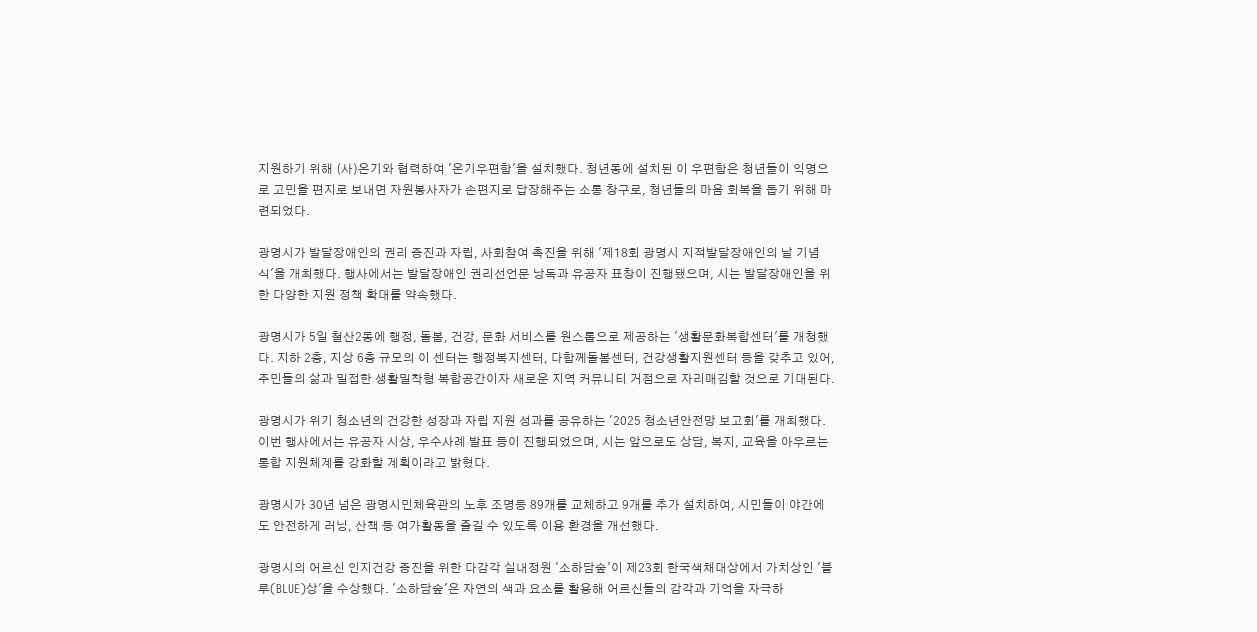지원하기 위해 (사)온기와 협력하여 '온기우편함'을 설치했다. 청년동에 설치된 이 우편함은 청년들이 익명으로 고민을 편지로 보내면 자원봉사자가 손편지로 답장해주는 소통 창구로, 청년들의 마음 회복을 돕기 위해 마련되었다.

광명시가 발달장애인의 권리 증진과 자립, 사회참여 촉진을 위해 '제18회 광명시 지적발달장애인의 날 기념식'을 개최했다. 행사에서는 발달장애인 권리선언문 낭독과 유공자 표창이 진행됐으며, 시는 발달장애인을 위한 다양한 지원 정책 확대를 약속했다.

광명시가 5일 철산2동에 행정, 돌봄, 건강, 문화 서비스를 원스톱으로 제공하는 '생활문화복합센터'를 개청했다. 지하 2층, 지상 6층 규모의 이 센터는 행정복지센터, 다함께돌봄센터, 건강생활지원센터 등을 갖추고 있어, 주민들의 삶과 밀접한 생활밀착형 복합공간이자 새로운 지역 커뮤니티 거점으로 자리매김할 것으로 기대된다.

광명시가 위기 청소년의 건강한 성장과 자립 지원 성과를 공유하는 '2025 청소년안전망 보고회'를 개최했다. 이번 행사에서는 유공자 시상, 우수사례 발표 등이 진행되었으며, 시는 앞으로도 상담, 복지, 교육을 아우르는 통합 지원체계를 강화할 계획이라고 밝혔다.

광명시가 30년 넘은 광명시민체육관의 노후 조명등 89개를 교체하고 9개를 추가 설치하여, 시민들이 야간에도 안전하게 러닝, 산책 등 여가활동을 즐길 수 있도록 이용 환경을 개선했다.

광명시의 어르신 인지건강 증진을 위한 다감각 실내정원 '소하담숲'이 제23회 한국색채대상에서 가치상인 '블루(BLUE)상'을 수상했다. '소하담숲'은 자연의 색과 요소를 활용해 어르신들의 감각과 기억을 자극하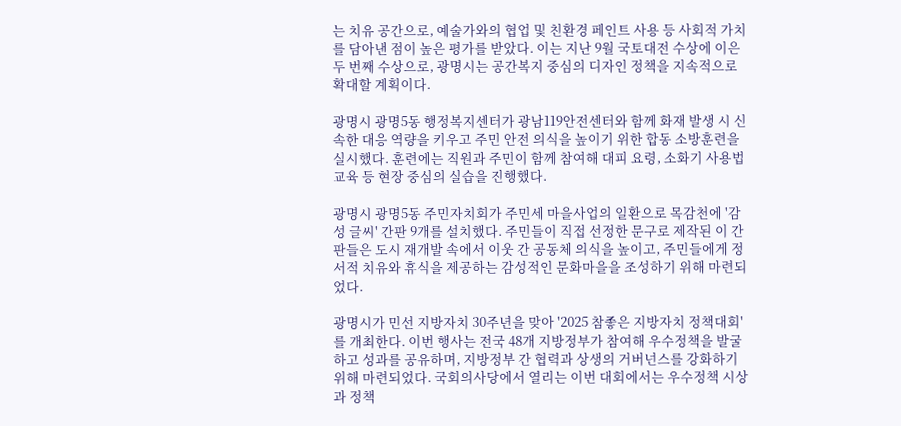는 치유 공간으로, 예술가와의 협업 및 친환경 페인트 사용 등 사회적 가치를 담아낸 점이 높은 평가를 받았다. 이는 지난 9월 국토대전 수상에 이은 두 번째 수상으로, 광명시는 공간복지 중심의 디자인 정책을 지속적으로 확대할 계획이다.

광명시 광명5동 행정복지센터가 광남119안전센터와 함께 화재 발생 시 신속한 대응 역량을 키우고 주민 안전 의식을 높이기 위한 합동 소방훈련을 실시했다. 훈련에는 직원과 주민이 함께 참여해 대피 요령, 소화기 사용법 교육 등 현장 중심의 실습을 진행했다.

광명시 광명5동 주민자치회가 주민세 마을사업의 일환으로 목감천에 '감성 글씨' 간판 9개를 설치했다. 주민들이 직접 선정한 문구로 제작된 이 간판들은 도시 재개발 속에서 이웃 간 공동체 의식을 높이고, 주민들에게 정서적 치유와 휴식을 제공하는 감성적인 문화마을을 조성하기 위해 마련되었다.

광명시가 민선 지방자치 30주년을 맞아 '2025 참좋은 지방자치 정책대회'를 개최한다. 이번 행사는 전국 48개 지방정부가 참여해 우수정책을 발굴하고 성과를 공유하며, 지방정부 간 협력과 상생의 거버넌스를 강화하기 위해 마련되었다. 국회의사당에서 열리는 이번 대회에서는 우수정책 시상과 정책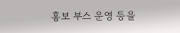홍보 부스 운영 등을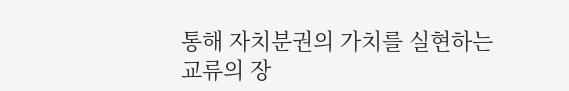통해 자치분권의 가치를 실현하는 교류의 장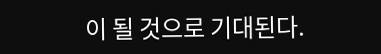이 될 것으로 기대된다.